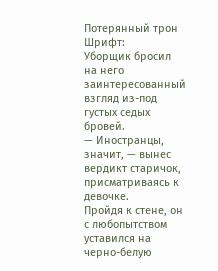Потерянный трон
Шрифт:
Уборщик бросил на него заинтересованный взгляд из-под густых седых бровей.
— Иностранцы, значит, — вынес вердикт старичок, присматриваясь к девочке.
Пройдя к стене, он с любопытством уставился на черно-белую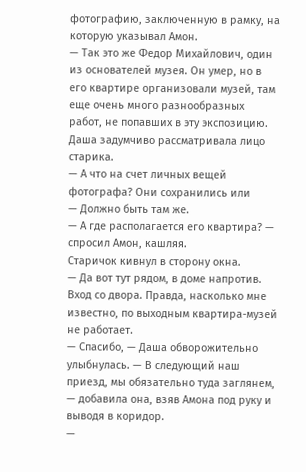фотографию, заключенную в рамку, на которую указывал Амон.
— Так это же Федор Михайлович, один из основателей музея. Он умер, но в его квартире организовали музей, там еще очень много разнообразных работ, не попавших в эту экспозицию.
Даша задумчиво рассматривала лицо старика.
— А что на счет личных вещей фотографа? Они сохранились или
— Должно быть там же.
— А где располагается его квартира? — спросил Амон, кашляя.
Старичок кивнул в сторону окна.
— Да вот тут рядом, в доме напротив. Вход со двора. Правда, насколько мне известно, по выходным квартира-музей не работает.
— Спасибо, — Даша обворожительно улыбнулась. — В следующий наш приезд, мы обязательно туда заглянем, — добавила она, взяв Амона под руку и выводя в коридор.
—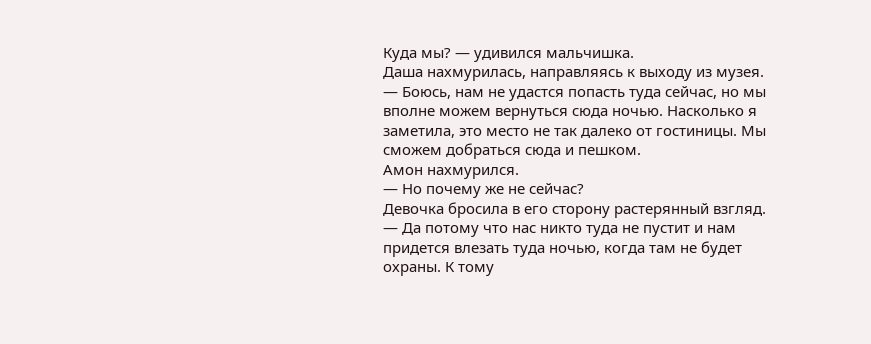Куда мы? — удивился мальчишка.
Даша нахмурилась, направляясь к выходу из музея.
— Боюсь, нам не удастся попасть туда сейчас, но мы вполне можем вернуться сюда ночью. Насколько я заметила, это место не так далеко от гостиницы. Мы сможем добраться сюда и пешком.
Амон нахмурился.
— Но почему же не сейчас?
Девочка бросила в его сторону растерянный взгляд.
— Да потому что нас никто туда не пустит и нам придется влезать туда ночью, когда там не будет охраны. К тому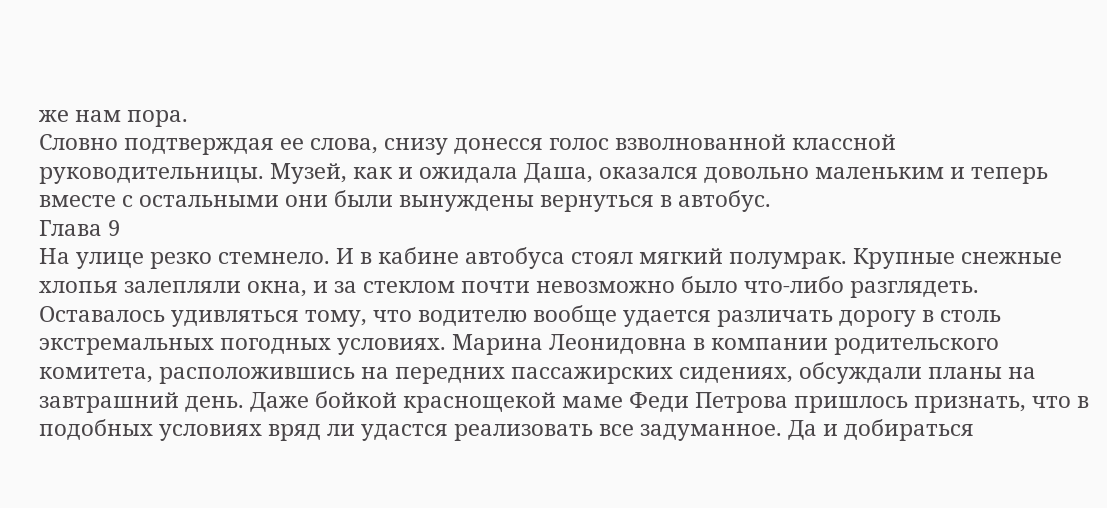же нам пора.
Словно подтверждая ее слова, снизу донесся голос взволнованной классной руководительницы. Музей, как и ожидала Даша, оказался довольно маленьким и теперь вместе с остальными они были вынуждены вернуться в автобус.
Глава 9
На улице резко стемнело. И в кабине автобуса стоял мягкий полумрак. Крупные снежные хлопья залепляли окна, и за стеклом почти невозможно было что-либо разглядеть. Оставалось удивляться тому, что водителю вообще удается различать дорогу в столь экстремальных погодных условиях. Марина Леонидовна в компании родительского комитета, расположившись на передних пассажирских сидениях, обсуждали планы на завтрашний день. Даже бойкой краснощекой маме Феди Петрова пришлось признать, что в подобных условиях вряд ли удастся реализовать все задуманное. Да и добираться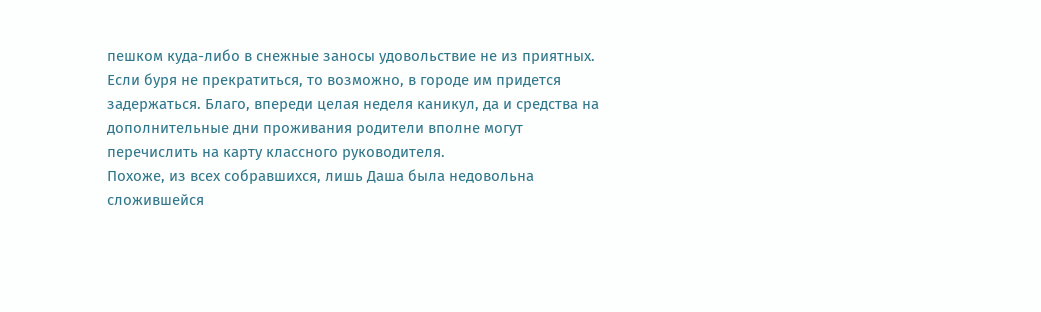пешком куда-либо в снежные заносы удовольствие не из приятных. Если буря не прекратиться, то возможно, в городе им придется задержаться. Благо, впереди целая неделя каникул, да и средства на дополнительные дни проживания родители вполне могут перечислить на карту классного руководителя.
Похоже, из всех собравшихся, лишь Даша была недовольна сложившейся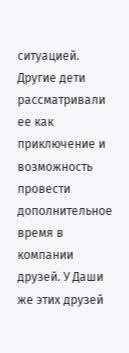ситуацией. Другие дети рассматривали ее как приключение и возможность провести дополнительное время в компании друзей. У Даши же этих друзей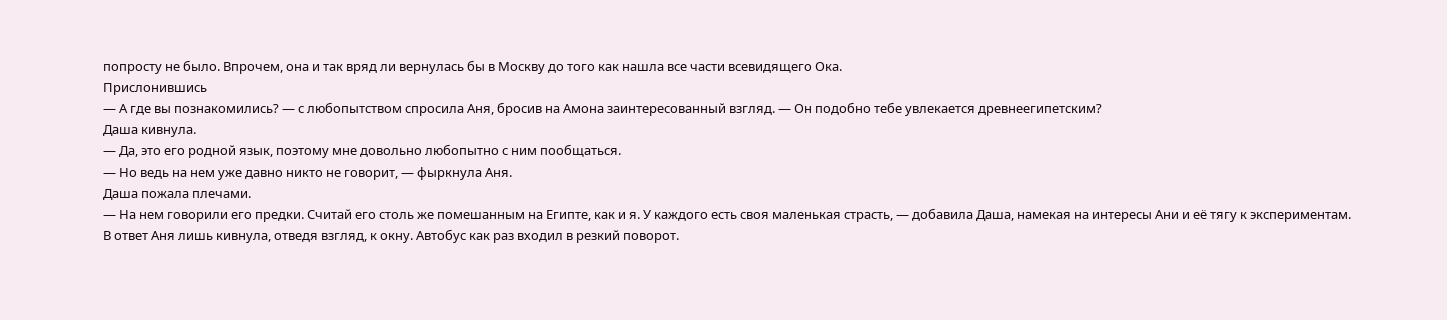попросту не было. Впрочем, она и так вряд ли вернулась бы в Москву до того как нашла все части всевидящего Ока.
Прислонившись
— А где вы познакомились? — с любопытством спросила Аня, бросив на Амона заинтересованный взгляд. — Он подобно тебе увлекается древнеегипетским?
Даша кивнула.
— Да, это его родной язык, поэтому мне довольно любопытно с ним пообщаться.
— Но ведь на нем уже давно никто не говорит, — фыркнула Аня.
Даша пожала плечами.
— На нем говорили его предки. Считай его столь же помешанным на Египте, как и я. У каждого есть своя маленькая страсть, — добавила Даша, намекая на интересы Ани и её тягу к экспериментам.
В ответ Аня лишь кивнула, отведя взгляд, к окну. Автобус как раз входил в резкий поворот.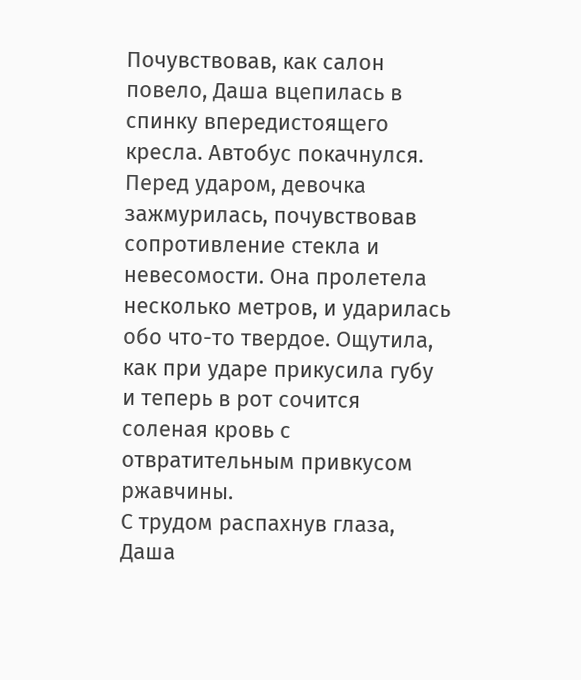Почувствовав, как салон повело, Даша вцепилась в спинку впередистоящего кресла. Автобус покачнулся. Перед ударом, девочка зажмурилась, почувствовав сопротивление стекла и невесомости. Она пролетела несколько метров, и ударилась обо что-то твердое. Ощутила, как при ударе прикусила губу и теперь в рот сочится соленая кровь с отвратительным привкусом ржавчины.
С трудом распахнув глаза, Даша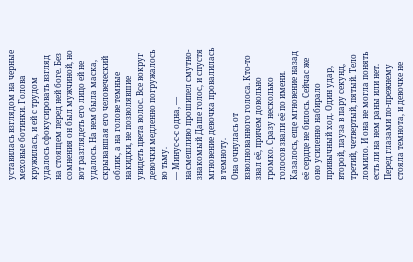уставилась взглядом на черные меховые ботинки. Голова кружилась, и ей с трудом удалось сфокусировать взгляд на стоящем перед ней боге. Без сомнения он был мужчиной, но вот разглядеть его лицо ей не удалось. На нем была маска, скрывавшая его человеческий облик, а на голове темные накидки, не позволявшие увидеть цвета волос. Все вокруг девочки медленно погружалось во тьму.
— Минус-с-с одна, — насмешливо прошипел смутно-знакомый Даше голос, и спустя мгновение девочка провалилась в темноту.
Она очнулась от взволнованного голоса. Кто-то звал её, причем довольно громко. Сразу несколько голосов звали её по имени. Казалось, еще мгновение назад её сердце не билось. Сейчас же оно усиленно набирало привычный ход. Один удар, второй, пауза в пару секунд, третий, четвертый, пятый. Тело ломило. И она не могла понять есть ли на нем раны или нет. Перед глазами по-прежнему стояла темнота, и девочке не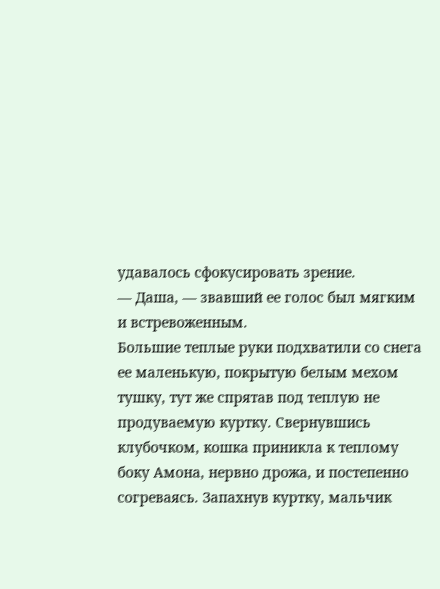удавалось сфокусировать зрение.
— Даша, — звавший ее голос был мягким и встревоженным.
Большие теплые руки подхватили со снега ее маленькую, покрытую белым мехом тушку, тут же спрятав под теплую не продуваемую куртку. Свернувшись клубочком, кошка приникла к теплому боку Амона, нервно дрожа, и постепенно согреваясь. Запахнув куртку, мальчик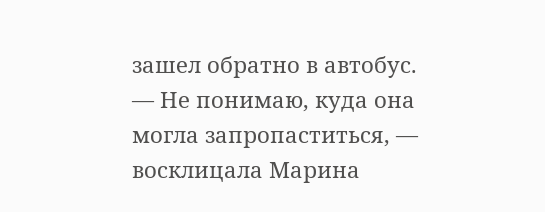зашел обратно в автобус.
— Не понимаю, куда она могла запропаститься, — восклицала Марина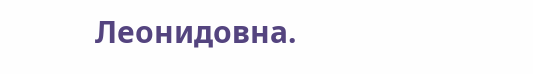Леонидовна.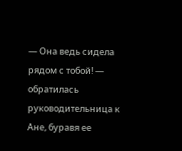— Она ведь сидела рядом с тобой! — обратилась руководительница к Ане, буравя ее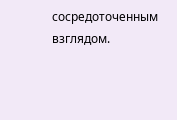сосредоточенным взглядом.